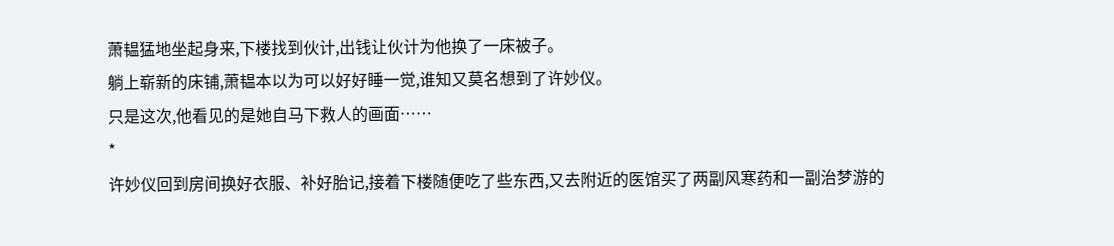萧韫猛地坐起身来,下楼找到伙计,出钱让伙计为他换了一床被子。
躺上崭新的床铺,萧韫本以为可以好好睡一觉,谁知又莫名想到了许妙仪。
只是这次,他看见的是她自马下救人的画面……
*
许妙仪回到房间换好衣服、补好胎记,接着下楼随便吃了些东西,又去附近的医馆买了两副风寒药和一副治梦游的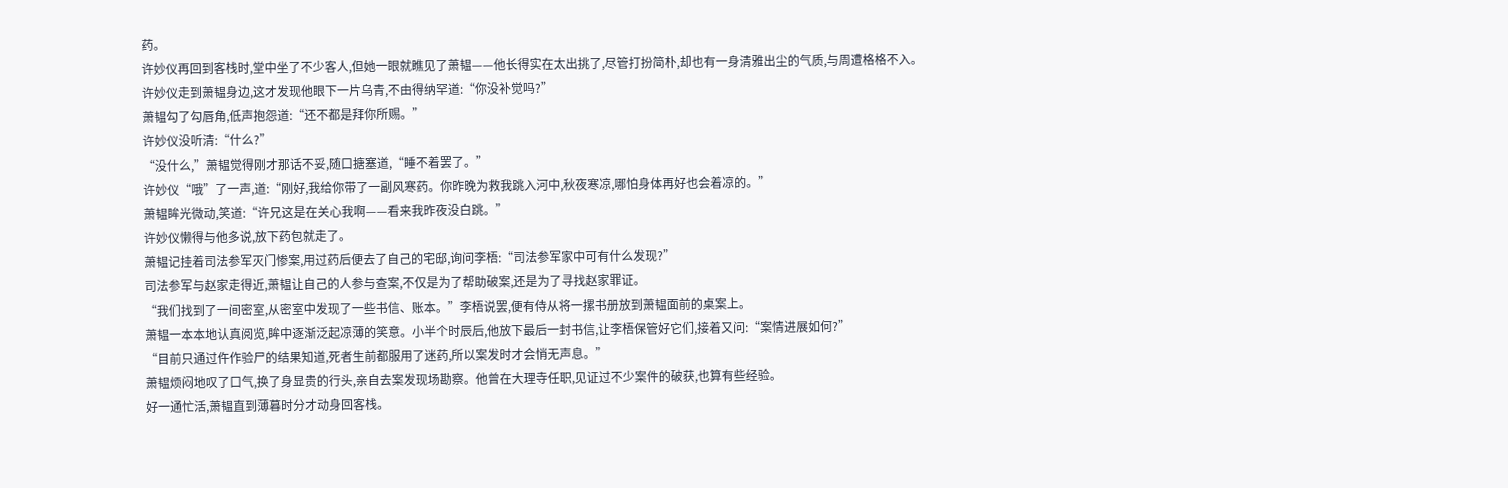药。
许妙仪再回到客栈时,堂中坐了不少客人,但她一眼就瞧见了萧韫——他长得实在太出挑了,尽管打扮简朴,却也有一身清雅出尘的气质,与周遭格格不入。
许妙仪走到萧韫身边,这才发现他眼下一片乌青,不由得纳罕道:“你没补觉吗?”
萧韫勾了勾唇角,低声抱怨道:“还不都是拜你所赐。”
许妙仪没听清:“什么?”
“没什么,”萧韫觉得刚才那话不妥,随口搪塞道,“睡不着罢了。”
许妙仪“哦”了一声,道:“刚好,我给你带了一副风寒药。你昨晚为救我跳入河中,秋夜寒凉,哪怕身体再好也会着凉的。”
萧韫眸光微动,笑道:“许兄这是在关心我啊——看来我昨夜没白跳。”
许妙仪懒得与他多说,放下药包就走了。
萧韫记挂着司法参军灭门惨案,用过药后便去了自己的宅邸,询问李梧:“司法参军家中可有什么发现?”
司法参军与赵家走得近,萧韫让自己的人参与查案,不仅是为了帮助破案,还是为了寻找赵家罪证。
“我们找到了一间密室,从密室中发现了一些书信、账本。”李梧说罢,便有侍从将一摞书册放到萧韫面前的桌案上。
萧韫一本本地认真阅览,眸中逐渐泛起凉薄的笑意。小半个时辰后,他放下最后一封书信,让李梧保管好它们,接着又问:“案情进展如何?”
“目前只通过仵作验尸的结果知道,死者生前都服用了迷药,所以案发时才会悄无声息。”
萧韫烦闷地叹了口气,换了身显贵的行头,亲自去案发现场勘察。他曾在大理寺任职,见证过不少案件的破获,也算有些经验。
好一通忙活,萧韫直到薄暮时分才动身回客栈。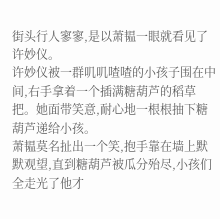街头行人寥寥,是以萧韫一眼就看见了许妙仪。
许妙仪被一群叽叽喳喳的小孩子围在中间,右手拿着一个插满糖葫芦的稻草把。她面带笑意,耐心地一根根抽下糖葫芦递给小孩。
萧韫莫名扯出一个笑,抱手靠在墙上默默观望,直到糖葫芦被瓜分殆尽,小孩们全走光了他才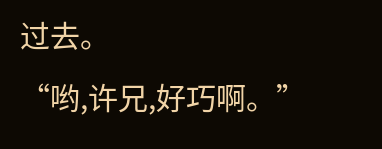过去。
“哟,许兄,好巧啊。”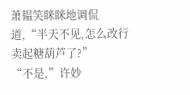萧韫笑眯眯地调侃道,“半天不见,怎么改行卖起糖葫芦了?”
“不是,”许妙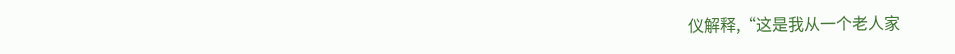仪解释,“这是我从一个老人家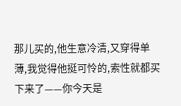那儿买的,他生意冷清,又穿得单薄,我觉得他挺可怜的,索性就都买下来了——你今天是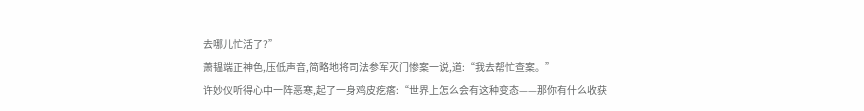去哪儿忙活了?”
萧韫端正神色,压低声音,简略地将司法参军灭门惨案一说,道:“我去帮忙查案。”
许妙仪听得心中一阵恶寒,起了一身鸡皮疙瘩:“世界上怎么会有这种变态——那你有什么收获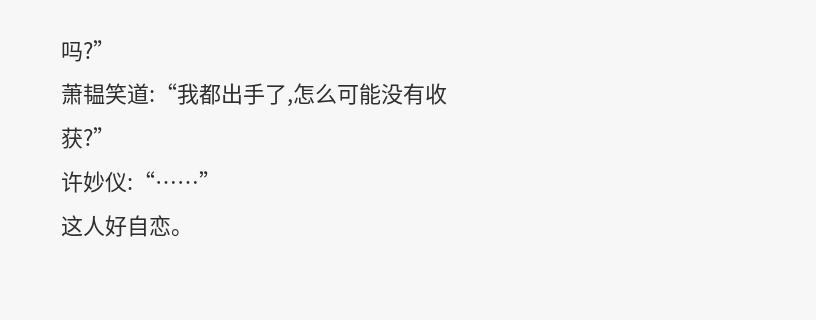吗?”
萧韫笑道:“我都出手了,怎么可能没有收获?”
许妙仪:“……”
这人好自恋。